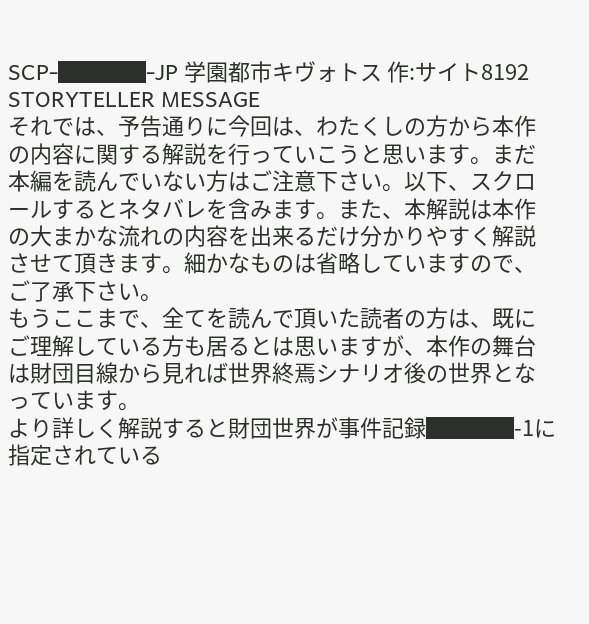SCP-████-JP 学園都市キヴォトス 作:サイト8192
STORYTELLER MESSAGE
それでは、予告通りに今回は、わたくしの方から本作の内容に関する解説を行っていこうと思います。まだ本編を読んでいない方はご注意下さい。以下、スクロールするとネタバレを含みます。また、本解説は本作の大まかな流れの内容を出来るだけ分かりやすく解説させて頂きます。細かなものは省略していますので、ご了承下さい。
もうここまで、全てを読んで頂いた読者の方は、既にご理解している方も居るとは思いますが、本作の舞台は財団目線から見れば世界終焉シナリオ後の世界となっています。
より詳しく解説すると財団世界が事件記録████-1に指定されている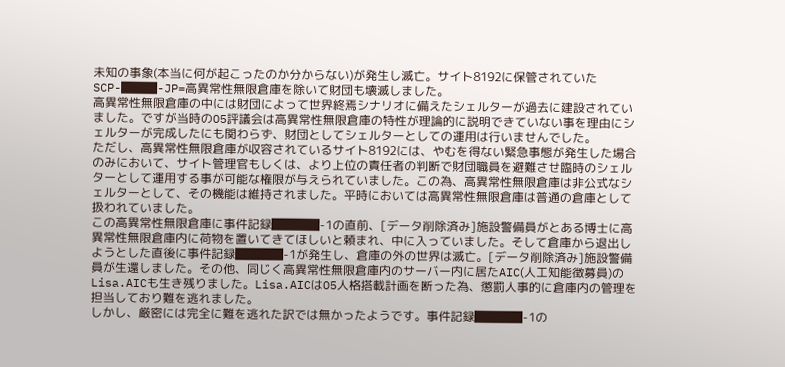未知の事象(本当に何が起こったのか分からない)が発生し滅亡。サイト8192に保管されていたSCP-███-JP=高異常性無限倉庫を除いて財団も壊滅しました。
高異常性無限倉庫の中には財団によって世界終焉シナリオに備えたシェルターが過去に建設されていました。ですが当時のO5評議会は高異常性無限倉庫の特性が理論的に説明できていない事を理由にシェルターが完成したにも関わらず、財団としてシェルターとしての運用は行いませんでした。
ただし、高異常性無限倉庫が収容されているサイト8192には、やむを得ない緊急事態が発生した場合のみにおいて、サイト管理官もしくは、より上位の責任者の判断で財団職員を避難させ臨時のシェルターとして運用する事が可能な権限が与えられていました。この為、高異常性無限倉庫は非公式なシェルターとして、その機能は維持されました。平時においては高異常性無限倉庫は普通の倉庫として扱われていました。
この高異常性無限倉庫に事件記録████-1の直前、[データ削除済み]施設警備員がとある博士に高異常性無限倉庫内に荷物を置いてきてほしいと頼まれ、中に入っていました。そして倉庫から退出しようとした直後に事件記録████-1が発生し、倉庫の外の世界は滅亡。[データ削除済み]施設警備員が生還しました。その他、同じく高異常性無限倉庫内のサーバー内に居たAIC(人工知能徴募員)のLisa.AICも生き残りました。Lisa.AICはO5人格搭載計画を断った為、懲罰人事的に倉庫内の管理を担当しており難を逃れました。
しかし、厳密には完全に難を逃れた訳では無かったようです。事件記録████-1の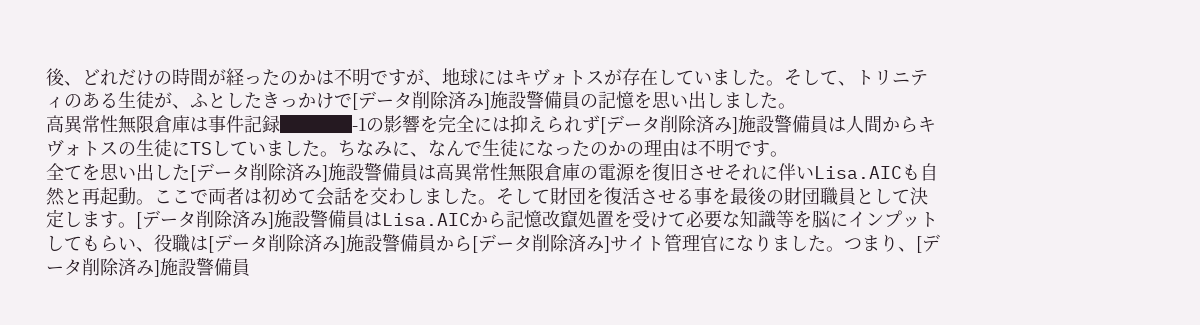後、どれだけの時間が経ったのかは不明ですが、地球にはキヴォトスが存在していました。そして、トリニティのある生徒が、ふとしたきっかけで[データ削除済み]施設警備員の記憶を思い出しました。
高異常性無限倉庫は事件記録████-1の影響を完全には抑えられず[データ削除済み]施設警備員は人間からキヴォトスの生徒にTSしていました。ちなみに、なんで生徒になったのかの理由は不明です。
全てを思い出した[データ削除済み]施設警備員は高異常性無限倉庫の電源を復旧させそれに伴いLisa.AICも自然と再起動。ここで両者は初めて会話を交わしました。そして財団を復活させる事を最後の財団職員として決定します。[データ削除済み]施設警備員はLisa.AICから記憶改竄処置を受けて必要な知識等を脳にインプットしてもらい、役職は[データ削除済み]施設警備員から[データ削除済み]サイト管理官になりました。つまり、[データ削除済み]施設警備員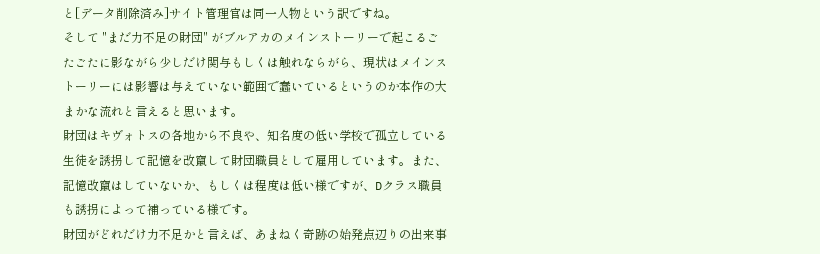と[データ削除済み]サイト管理官は同一人物という訳ですね。
そして "まだ力不足の財団" がブルアカのメインストーリーで起こるごたごたに影ながら少しだけ関与もしくは触れならがら、現状はメインストーリーには影響は与えていない範囲で蠢いているというのか本作の大まかな流れと言えると思います。
財団はキヴォトスの各地から不良や、知名度の低い学校で孤立している生徒を誘拐して記憶を改竄して財団職員として雇用しています。また、記憶改竄はしていないか、もしくは程度は低い様ですが、Dクラス職員も誘拐によって補っている様です。
財団がどれだけ力不足かと言えば、あまねく奇跡の始発点辺りの出来事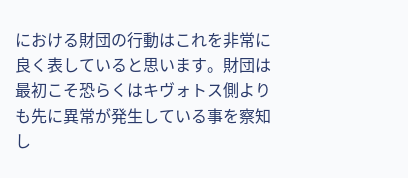における財団の行動はこれを非常に良く表していると思います。財団は最初こそ恐らくはキヴォトス側よりも先に異常が発生している事を察知し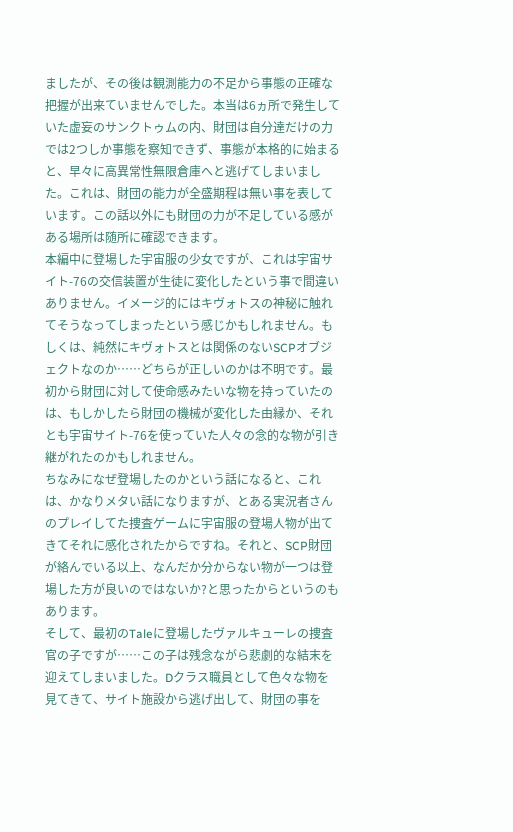ましたが、その後は観測能力の不足から事態の正確な把握が出来ていませんでした。本当は6ヵ所で発生していた虚妄のサンクトゥムの内、財団は自分達だけの力では2つしか事態を察知できず、事態が本格的に始まると、早々に高異常性無限倉庫へと逃げてしまいました。これは、財団の能力が全盛期程は無い事を表しています。この話以外にも財団の力が不足している感がある場所は随所に確認できます。
本編中に登場した宇宙服の少女ですが、これは宇宙サイト-76の交信装置が生徒に変化したという事で間違いありません。イメージ的にはキヴォトスの神秘に触れてそうなってしまったという感じかもしれません。もしくは、純然にキヴォトスとは関係のないSCPオブジェクトなのか……どちらが正しいのかは不明です。最初から財団に対して使命感みたいな物を持っていたのは、もしかしたら財団の機械が変化した由縁か、それとも宇宙サイト-76を使っていた人々の念的な物が引き継がれたのかもしれません。
ちなみになぜ登場したのかという話になると、これは、かなりメタい話になりますが、とある実況者さんのプレイしてた捜査ゲームに宇宙服の登場人物が出てきてそれに感化されたからですね。それと、SCP財団が絡んでいる以上、なんだか分からない物が一つは登場した方が良いのではないか?と思ったからというのもあります。
そして、最初のTaleに登場したヴァルキューレの捜査官の子ですが……この子は残念ながら悲劇的な結末を迎えてしまいました。Dクラス職員として色々な物を見てきて、サイト施設から逃げ出して、財団の事を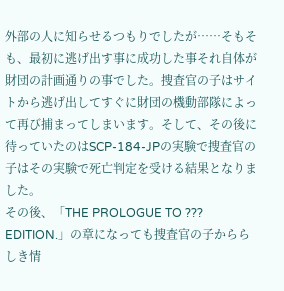外部の人に知らせるつもりでしたが……そもそも、最初に逃げ出す事に成功した事それ自体が財団の計画通りの事でした。捜査官の子はサイトから逃げ出してすぐに財団の機動部隊によって再び捕まってしまいます。そして、その後に待っていたのはSCP-184-JPの実験で捜査官の子はその実験で死亡判定を受ける結果となりました。
その後、「THE PROLOGUE TO ??? EDITION.」の章になっても捜査官の子かららしき情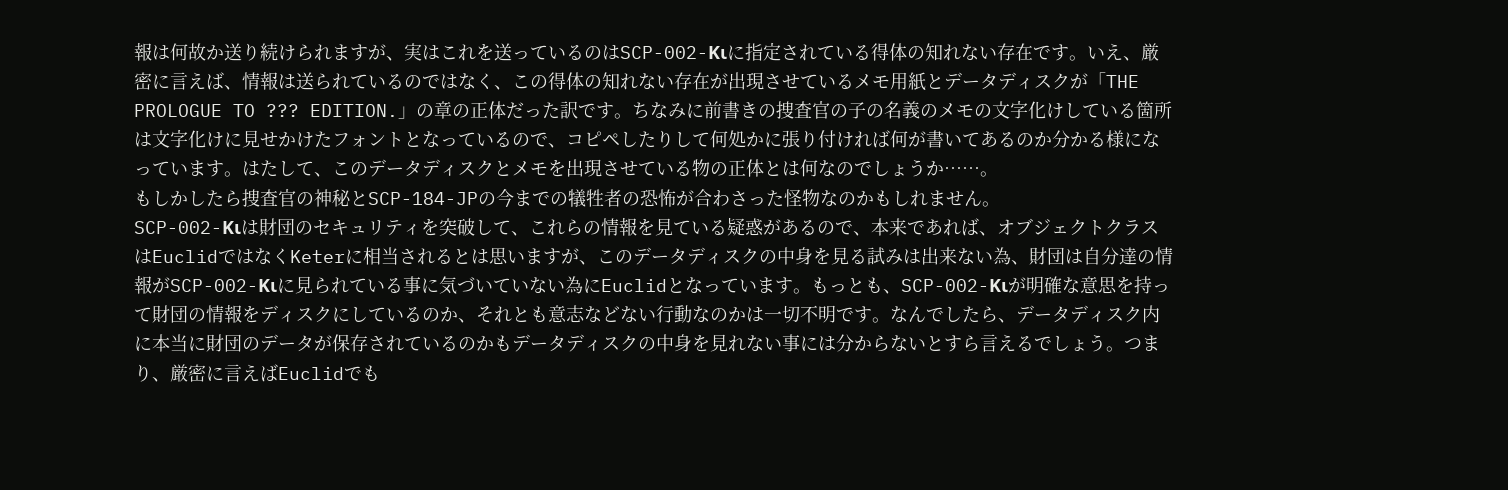報は何故か送り続けられますが、実はこれを送っているのはSCP-002-Κιに指定されている得体の知れない存在です。いえ、厳密に言えば、情報は送られているのではなく、この得体の知れない存在が出現させているメモ用紙とデータディスクが「THE PROLOGUE TO ??? EDITION.」の章の正体だった訳です。ちなみに前書きの捜査官の子の名義のメモの文字化けしている箇所は文字化けに見せかけたフォントとなっているので、コピペしたりして何処かに張り付ければ何が書いてあるのか分かる様になっています。はたして、このデータディスクとメモを出現させている物の正体とは何なのでしょうか……。
もしかしたら捜査官の神秘とSCP-184-JPの今までの犠牲者の恐怖が合わさった怪物なのかもしれません。
SCP-002-Κιは財団のセキュリティを突破して、これらの情報を見ている疑惑があるので、本来であれば、オブジェクトクラスはEuclidではなくKeterに相当されるとは思いますが、このデータディスクの中身を見る試みは出来ない為、財団は自分達の情報がSCP-002-Κιに見られている事に気づいていない為にEuclidとなっています。もっとも、SCP-002-Κιが明確な意思を持って財団の情報をディスクにしているのか、それとも意志などない行動なのかは一切不明です。なんでしたら、データディスク内に本当に財団のデータが保存されているのかもデータディスクの中身を見れない事には分からないとすら言えるでしょう。つまり、厳密に言えばEuclidでも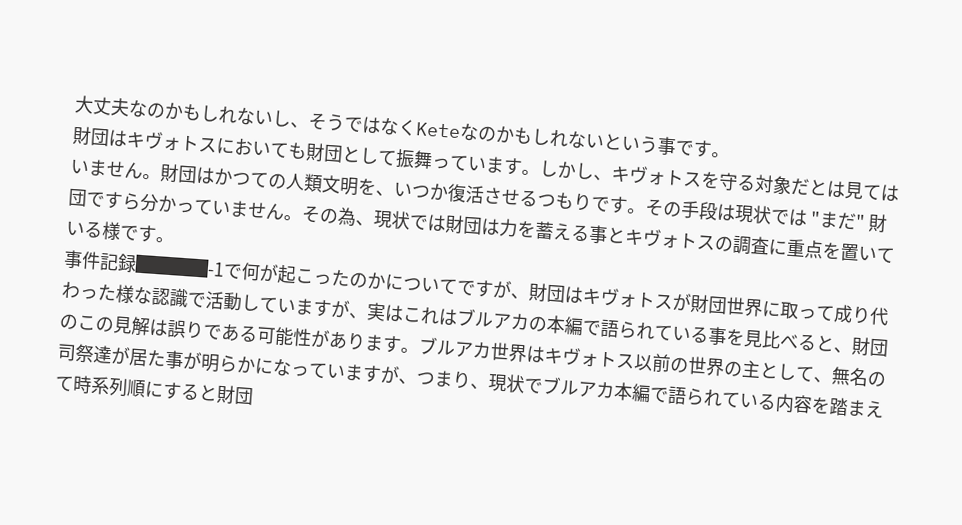大丈夫なのかもしれないし、そうではなくKeteなのかもしれないという事です。
財団はキヴォトスにおいても財団として振舞っています。しかし、キヴォトスを守る対象だとは見てはいません。財団はかつての人類文明を、いつか復活させるつもりです。その手段は現状では "まだ" 財団ですら分かっていません。その為、現状では財団は力を蓄える事とキヴォトスの調査に重点を置いている様です。
事件記録████-1で何が起こったのかについてですが、財団はキヴォトスが財団世界に取って成り代わった様な認識で活動していますが、実はこれはブルアカの本編で語られている事を見比べると、財団のこの見解は誤りである可能性があります。ブルアカ世界はキヴォトス以前の世界の主として、無名の司祭達が居た事が明らかになっていますが、つまり、現状でブルアカ本編で語られている内容を踏まえて時系列順にすると財団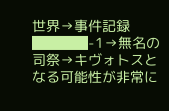世界→事件記録████-1→無名の司祭→キヴォトスとなる可能性が非常に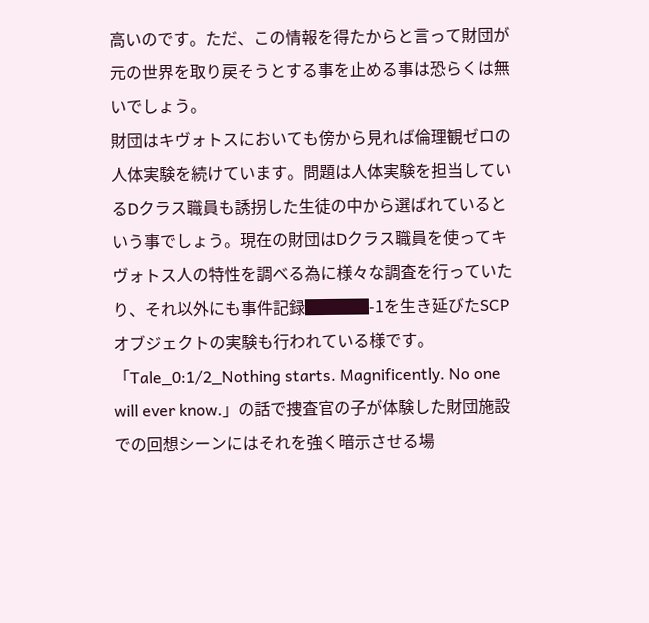高いのです。ただ、この情報を得たからと言って財団が元の世界を取り戻そうとする事を止める事は恐らくは無いでしょう。
財団はキヴォトスにおいても傍から見れば倫理観ゼロの人体実験を続けています。問題は人体実験を担当しているDクラス職員も誘拐した生徒の中から選ばれているという事でしょう。現在の財団はDクラス職員を使ってキヴォトス人の特性を調べる為に様々な調査を行っていたり、それ以外にも事件記録████-1を生き延びたSCPオブジェクトの実験も行われている様です。「Tale_0:1/2_Nothing starts. Magnificently. No one will ever know.」の話で捜査官の子が体験した財団施設での回想シーンにはそれを強く暗示させる場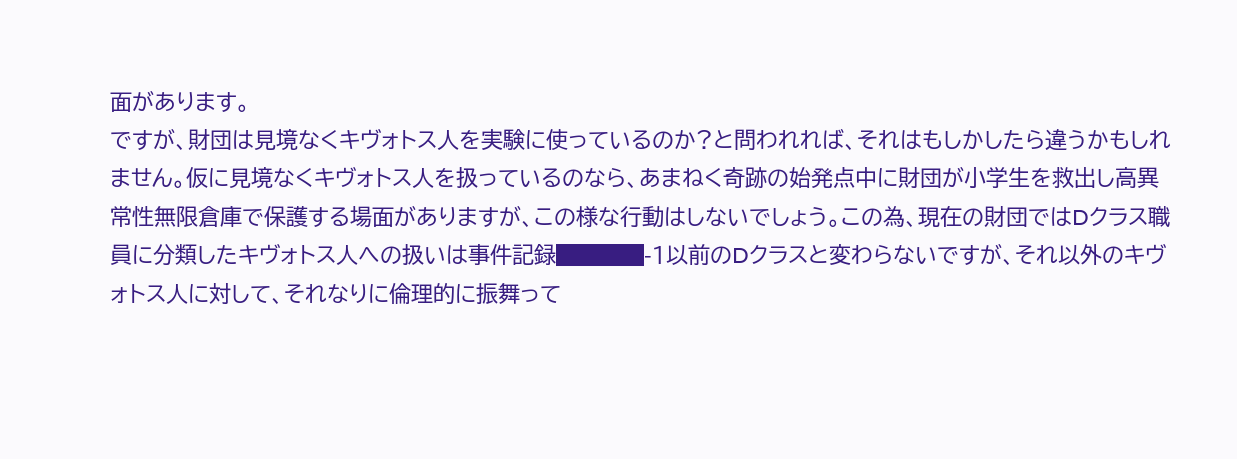面があります。
ですが、財団は見境なくキヴォトス人を実験に使っているのか?と問われれば、それはもしかしたら違うかもしれません。仮に見境なくキヴォトス人を扱っているのなら、あまねく奇跡の始発点中に財団が小学生を救出し高異常性無限倉庫で保護する場面がありますが、この様な行動はしないでしょう。この為、現在の財団ではDクラス職員に分類したキヴォトス人への扱いは事件記録████-1以前のDクラスと変わらないですが、それ以外のキヴォトス人に対して、それなりに倫理的に振舞って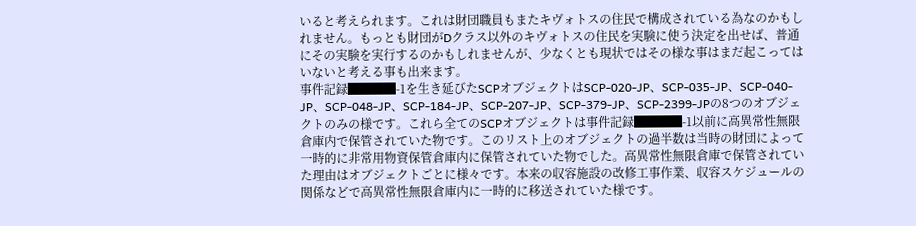いると考えられます。これは財団職員もまたキヴォトスの住民で構成されている為なのかもしれません。もっとも財団がDクラス以外のキヴォトスの住民を実験に使う決定を出せば、普通にその実験を実行するのかもしれませんが、少なくとも現状ではその様な事はまだ起こってはいないと考える事も出来ます。
事件記録████-1を生き延びたSCPオブジェクトはSCP-020-JP、SCP-035-JP、SCP-040-JP、SCP-048-JP、SCP-184-JP、SCP-207-JP、SCP-379-JP、SCP-2399-JPの8つのオブジェクトのみの様です。これら全てのSCPオブジェクトは事件記録████-1以前に高異常性無限倉庫内で保管されていた物です。このリスト上のオブジェクトの過半数は当時の財団によって一時的に非常用物資保管倉庫内に保管されていた物でした。高異常性無限倉庫で保管されていた理由はオブジェクトごとに様々です。本来の収容施設の改修工事作業、収容スケジュールの関係などで高異常性無限倉庫内に一時的に移送されていた様です。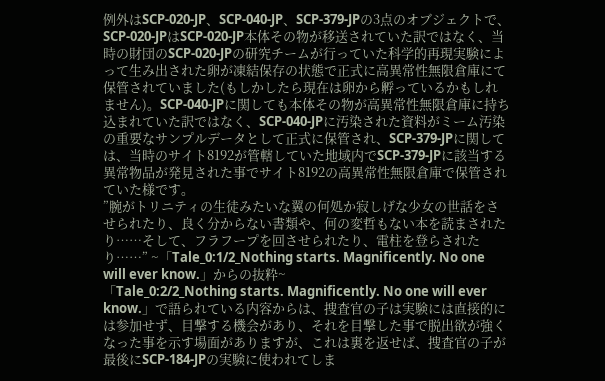例外はSCP-020-JP、SCP-040-JP、SCP-379-JPの3点のオブジェクトで、SCP-020-JPはSCP-020-JP本体その物が移送されていた訳ではなく、当時の財団のSCP-020-JPの研究チームが行っていた科学的再現実験によって生み出された卵が凍結保存の状態で正式に高異常性無限倉庫にて保管されていました(もしかしたら現在は卵から孵っているかもしれません)。SCP-040-JPに関しても本体その物が高異常性無限倉庫に持ち込まれていた訳ではなく、SCP-040-JPに汚染された資料がミーム汚染の重要なサンプルデータとして正式に保管され、SCP-379-JPに関しては、当時のサイト8192が管轄していた地域内でSCP-379-JPに該当する異常物品が発見された事でサイト8192の高異常性無限倉庫で保管されていた様です。
”腕がトリニティの生徒みたいな翼の何処か寂しげな少女の世話をさせられたり、良く分からない書類や、何の変哲もない本を読まされたり……そして、フラフープを回させられたり、電柱を登らされたり……” ~「Tale_0:1/2_Nothing starts. Magnificently. No one will ever know.」からの抜粋~
「Tale_0:2/2_Nothing starts. Magnificently. No one will ever know.」で語られている内容からは、捜査官の子は実験には直接的には参加せず、目撃する機会があり、それを目撃した事で脱出欲が強くなった事を示す場面がありますが、これは裏を返せば、捜査官の子が最後にSCP-184-JPの実験に使われてしま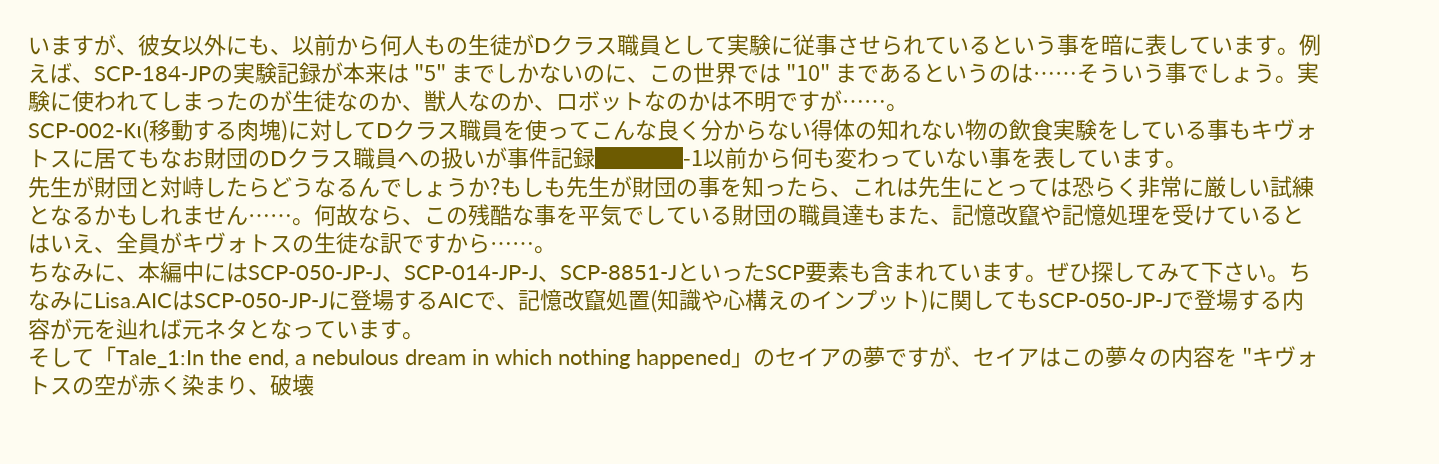いますが、彼女以外にも、以前から何人もの生徒がDクラス職員として実験に従事させられているという事を暗に表しています。例えば、SCP-184-JPの実験記録が本来は "5" までしかないのに、この世界では "10" まであるというのは……そういう事でしょう。実験に使われてしまったのが生徒なのか、獣人なのか、ロボットなのかは不明ですが……。
SCP-002-Κι(移動する肉塊)に対してDクラス職員を使ってこんな良く分からない得体の知れない物の飲食実験をしている事もキヴォトスに居てもなお財団のDクラス職員への扱いが事件記録████-1以前から何も変わっていない事を表しています。
先生が財団と対峙したらどうなるんでしょうか?もしも先生が財団の事を知ったら、これは先生にとっては恐らく非常に厳しい試練となるかもしれません……。何故なら、この残酷な事を平気でしている財団の職員達もまた、記憶改竄や記憶処理を受けているとはいえ、全員がキヴォトスの生徒な訳ですから……。
ちなみに、本編中にはSCP-050-JP-J、SCP-014-JP-J、SCP-8851-JといったSCP要素も含まれています。ぜひ探してみて下さい。ちなみにLisa.AICはSCP-050-JP-Jに登場するAICで、記憶改竄処置(知識や心構えのインプット)に関してもSCP-050-JP-Jで登場する内容が元を辿れば元ネタとなっています。
そして「Tale_1:In the end, a nebulous dream in which nothing happened」のセイアの夢ですが、セイアはこの夢々の内容を "キヴォトスの空が赤く染まり、破壊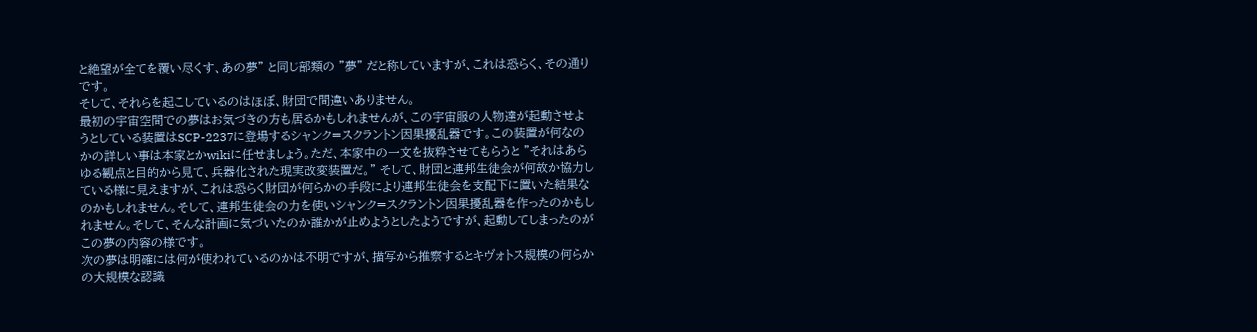と絶望が全てを覆い尽くす、あの夢" と同じ部類の "夢" だと称していますが、これは恐らく、その通りです。
そして、それらを起こしているのはほぼ、財団で間違いありません。
最初の宇宙空間での夢はお気づきの方も居るかもしれませんが、この宇宙服の人物達が起動させようとしている装置はSCP-2237に登場するシャンク=スクラントン因果擾乱器です。この装置が何なのかの詳しい事は本家とかwikiに任せましょう。ただ、本家中の一文を抜粋させてもらうと "それはあらゆる観点と目的から見て、兵器化された現実改変装置だ。" そして、財団と連邦生徒会が何故か協力している様に見えますが、これは恐らく財団が何らかの手段により連邦生徒会を支配下に置いた結果なのかもしれません。そして、連邦生徒会の力を使いシャンク=スクラントン因果擾乱器を作ったのかもしれません。そして、そんな計画に気づいたのか誰かが止めようとしたようですが、起動してしまったのがこの夢の内容の様です。
次の夢は明確には何が使われているのかは不明ですが、描写から推察するとキヴォトス規模の何らかの大規模な認識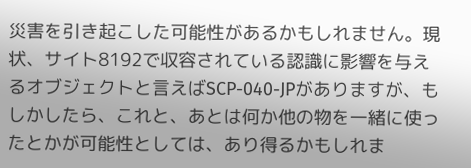災害を引き起こした可能性があるかもしれません。現状、サイト8192で収容されている認識に影響を与えるオブジェクトと言えばSCP-040-JPがありますが、もしかしたら、これと、あとは何か他の物を一緒に使ったとかが可能性としては、あり得るかもしれま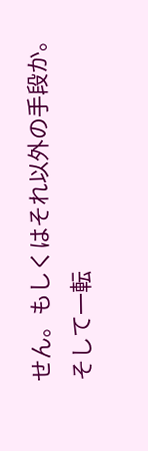せん。もしくはそれ以外の手段か。
そして一転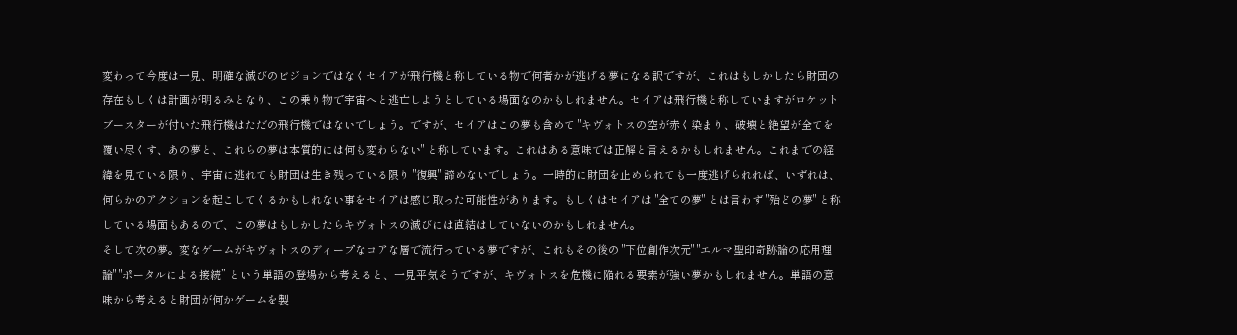変わって今度は一見、明確な滅びのビジョンではなくセイアが飛行機と称している物で何者かが逃げる夢になる訳ですが、これはもしかしたら財団の存在もしくは計画が明るみとなり、この乗り物で宇宙へと逃亡しようとしている場面なのかもしれません。セイアは飛行機と称していますがロケットブースターが付いた飛行機はただの飛行機ではないでしょう。ですが、セイアはこの夢も含めて "キヴォトスの空が赤く染まり、破壊と絶望が全てを覆い尽くす、あの夢と、これらの夢は本質的には何も変わらない" と称しています。これはある意味では正解と言えるかもしれません。これまでの経緯を見ている限り、宇宙に逃れても財団は生き残っている限り "復興" 諦めないでしょう。一時的に財団を止められても一度逃げられれば、いずれは、何らかのアクションを起こしてくるかもしれない事をセイアは感じ取った可能性があります。もしくはセイアは "全ての夢" とは言わず "殆どの夢" と称している場面もあるので、この夢はもしかしたらキヴォトスの滅びには直結はしていないのかもしれません。
そして次の夢。変なゲームがキヴォトスのディープなコアな層で流行っている夢ですが、これもその後の "下位創作次元" "エルマ聖印奇跡論の応用理論" "ポータルによる接続” という単語の登場から考えると、一見平気そうですが、キヴォトスを危機に陥れる要素が強い夢かもしれません。単語の意味から考えると財団が何かゲームを製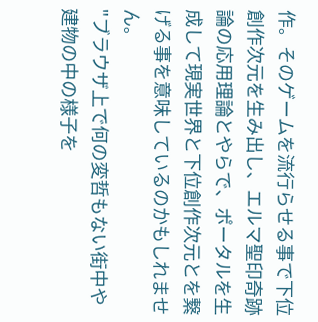作。そのゲームを流行らせる事で下位創作次元を生み出し、エルマ聖印奇跡論の応用理論とやらで、ポータルを生成して現実世界と下位創作次元とを繋げる事を意味しているのかもしれません。
"ブラウザ上で何の変哲もない街中や建物の中の様子を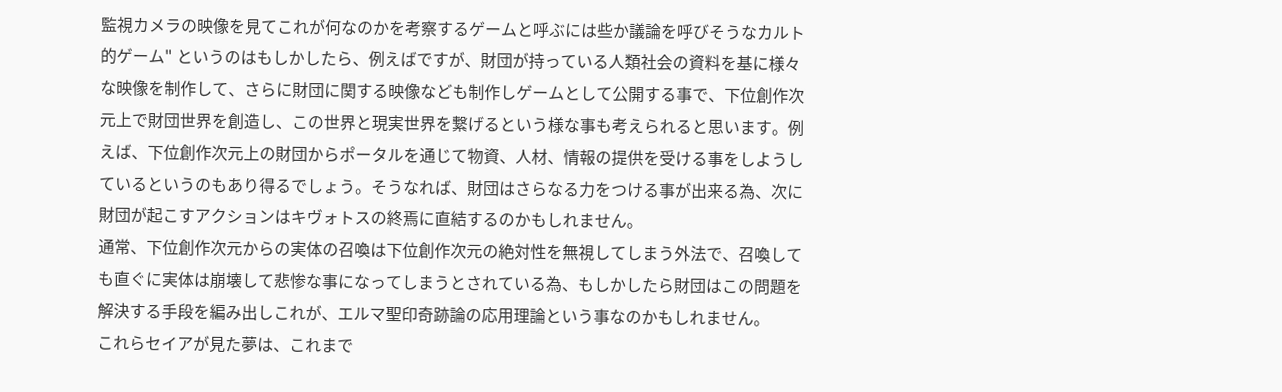監視カメラの映像を見てこれが何なのかを考察するゲームと呼ぶには些か議論を呼びそうなカルト的ゲーム" というのはもしかしたら、例えばですが、財団が持っている人類社会の資料を基に様々な映像を制作して、さらに財団に関する映像なども制作しゲームとして公開する事で、下位創作次元上で財団世界を創造し、この世界と現実世界を繋げるという様な事も考えられると思います。例えば、下位創作次元上の財団からポータルを通じて物資、人材、情報の提供を受ける事をしようしているというのもあり得るでしょう。そうなれば、財団はさらなる力をつける事が出来る為、次に財団が起こすアクションはキヴォトスの終焉に直結するのかもしれません。
通常、下位創作次元からの実体の召喚は下位創作次元の絶対性を無視してしまう外法で、召喚しても直ぐに実体は崩壊して悲惨な事になってしまうとされている為、もしかしたら財団はこの問題を解決する手段を編み出しこれが、エルマ聖印奇跡論の応用理論という事なのかもしれません。
これらセイアが見た夢は、これまで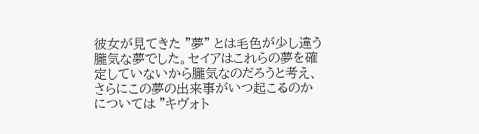彼女が見てきた "夢" とは毛色が少し違う朧気な夢でした。セイアはこれらの夢を確定していないから朧気なのだろうと考え、さらにこの夢の出来事がいつ起こるのかについては "キヴォト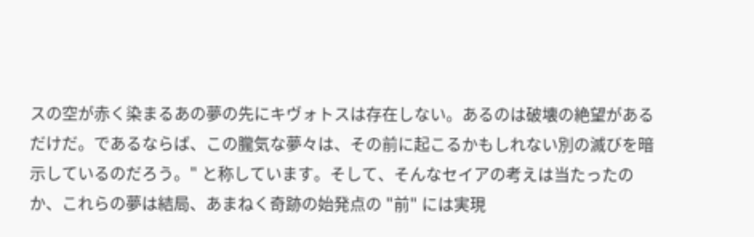スの空が赤く染まるあの夢の先にキヴォトスは存在しない。あるのは破壊の絶望があるだけだ。であるならば、この朧気な夢々は、その前に起こるかもしれない別の滅びを暗示しているのだろう。" と称しています。そして、そんなセイアの考えは当たったのか、これらの夢は結局、あまねく奇跡の始発点の "前" には実現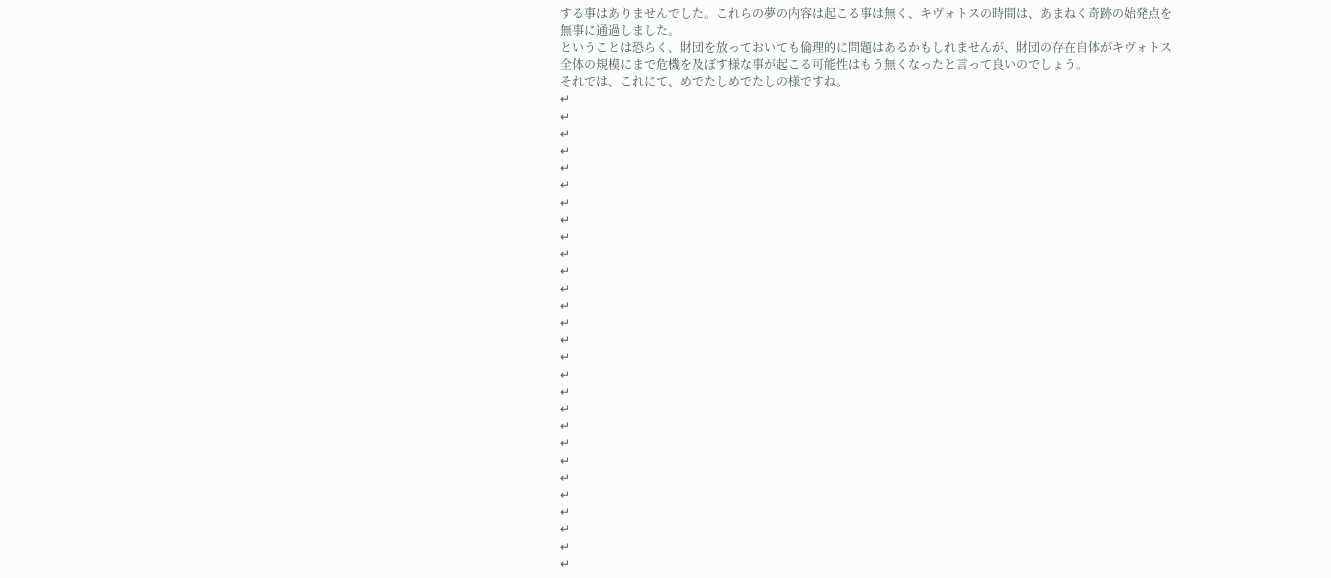する事はありませんでした。これらの夢の内容は起こる事は無く、キヴォトスの時間は、あまねく奇跡の始発点を無事に通過しました。
ということは恐らく、財団を放っておいても倫理的に問題はあるかもしれませんが、財団の存在自体がキヴォトス全体の規模にまで危機を及ぼす様な事が起こる可能性はもう無くなったと言って良いのでしょう。
それでは、これにて、めでたしめでたしの様ですね。
↵
↵
↵
↵
↵
↵
↵
↵
↵
↵
↵
↵
↵
↵
↵
↵
↵
↵
↵
↵
↵
↵
↵
↵
↵
↵
↵
↵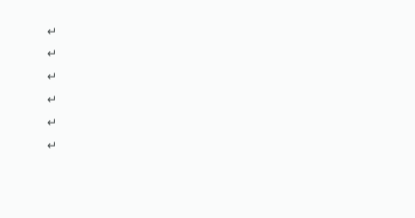↵
↵
↵
↵
↵
↵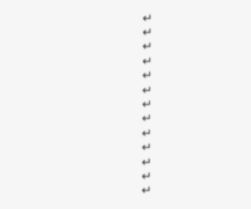↵
↵
↵
↵
↵
↵
↵
↵
↵
↵
↵
↵
↵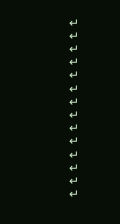↵
↵
↵
↵
↵
↵
↵
↵
↵
↵
↵
↵
↵
↵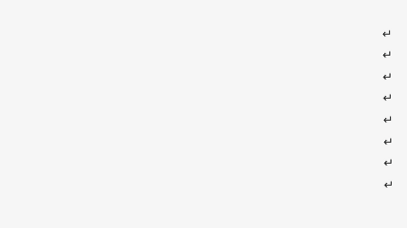↵
↵
↵
↵
↵
↵
↵
↵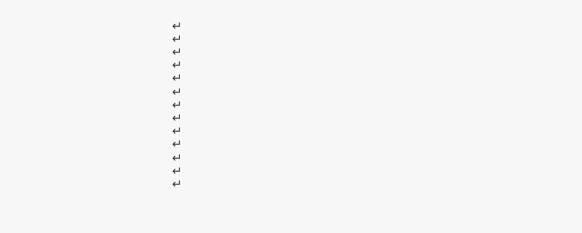↵
↵
↵
↵
↵
↵
↵
↵
↵
↵
↵
↵
↵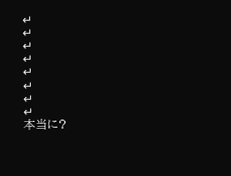↵
↵
↵
↵
↵
↵
↵
↵
本当に?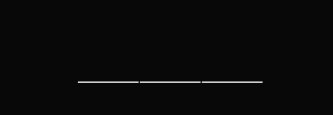⸻⸻⸻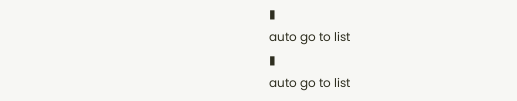▮
auto go to list
▮
auto go to list